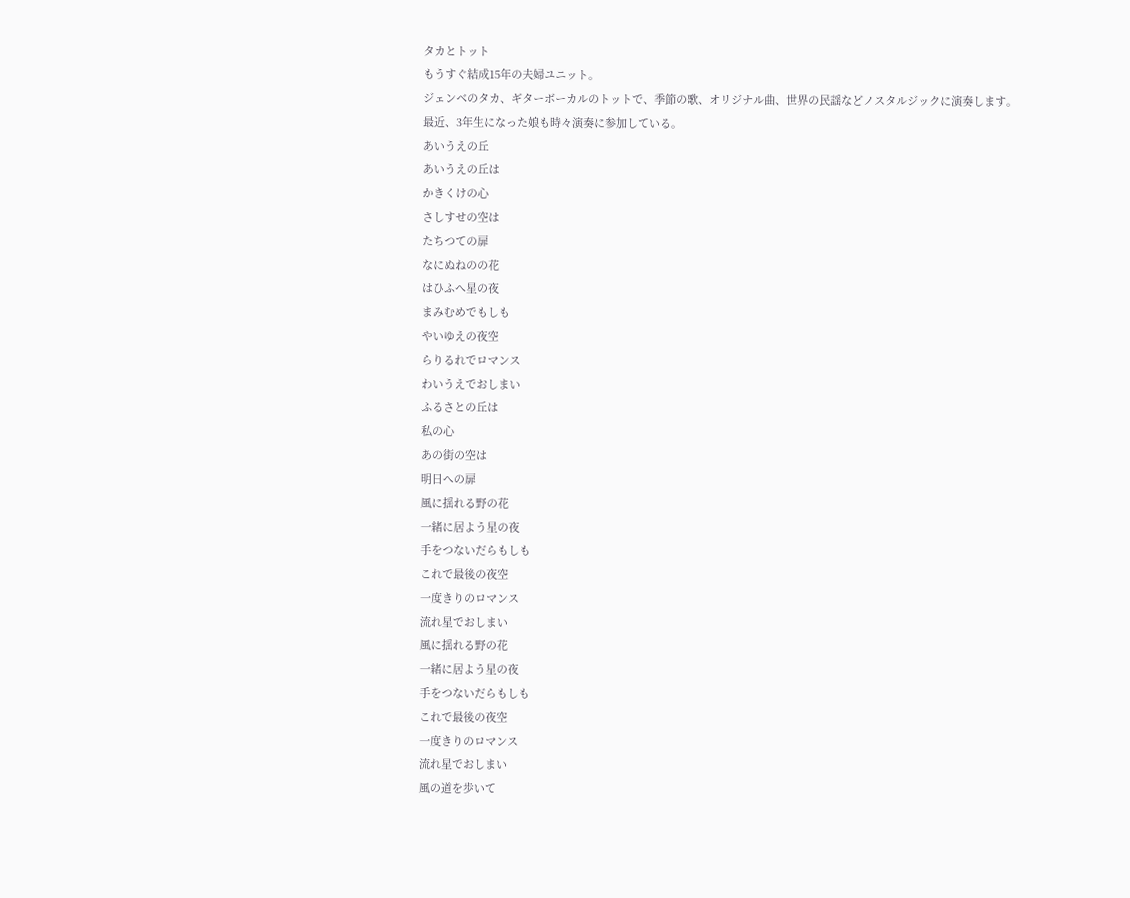タカとトット
もうすぐ結成15年の夫婦ユニット。
ジェンベのタカ、ギターボーカルのトットで、季節の歌、オリジナル曲、世界の民謡などノスタルジックに演奏します。
最近、3年生になった娘も時々演奏に参加している。
あいうえの丘
あいうえの丘は
かきくけの心
さしすせの空は
たちつての扉
なにぬねのの花
はひふへ星の夜
まみむめでもしも
やいゆえの夜空
らりるれでロマンス
わいうえでおしまい
ふるさとの丘は
私の心
あの街の空は
明日への扉
風に揺れる野の花
一緒に居よう星の夜
手をつないだらもしも
これで最後の夜空
一度きりのロマンス
流れ星でおしまい
風に揺れる野の花
一緒に居よう星の夜
手をつないだらもしも
これで最後の夜空
一度きりのロマンス
流れ星でおしまい
風の道を歩いて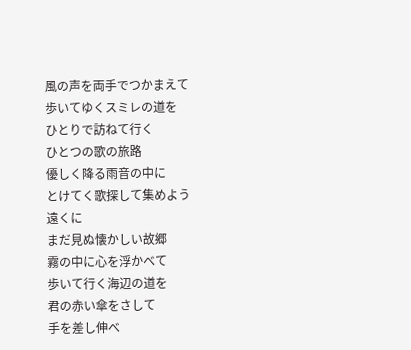風の声を両手でつかまえて
歩いてゆくスミレの道を
ひとりで訪ねて行く
ひとつの歌の旅路
優しく降る雨音の中に
とけてく歌探して集めよう
遠くに
まだ見ぬ懐かしい故郷
霧の中に心を浮かべて
歩いて行く海辺の道を
君の赤い傘をさして
手を差し伸べ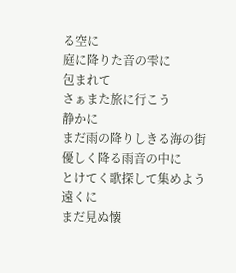る空に
庭に降りた音の雫に
包まれて
さぁまた旅に行こう
静かに
まだ雨の降りしきる海の街
優しく降る雨音の中に
とけてく歌探して集めよう
遠くに
まだ見ぬ懐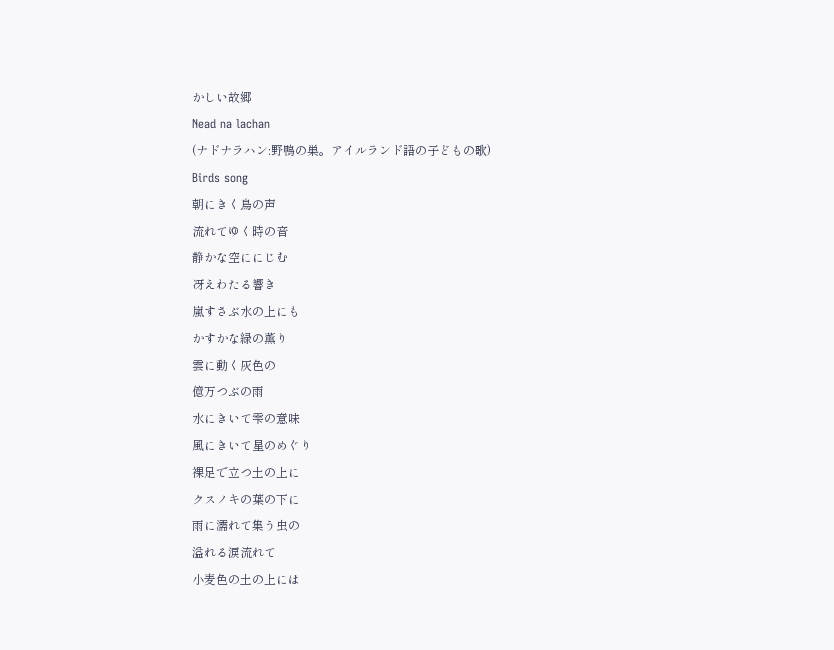かしい故郷
Nead na lachan
(ナドナラハン:野鴨の巣。アイルランド語の子どもの歌)
Birds song
朝にきく鳥の声
流れてゆく時の音
静かな空ににじむ
冴えわたる響き
嵐すさぶ水の上にも
かすかな緑の薫り
雲に動く灰色の
億万つぶの雨
水にきいて雫の意味
風にきいて星のめぐり
裸足で立つ土の上に
クスノキの葉の下に
雨に濡れて集う虫の
溢れる涙流れて
小麦色の土の上には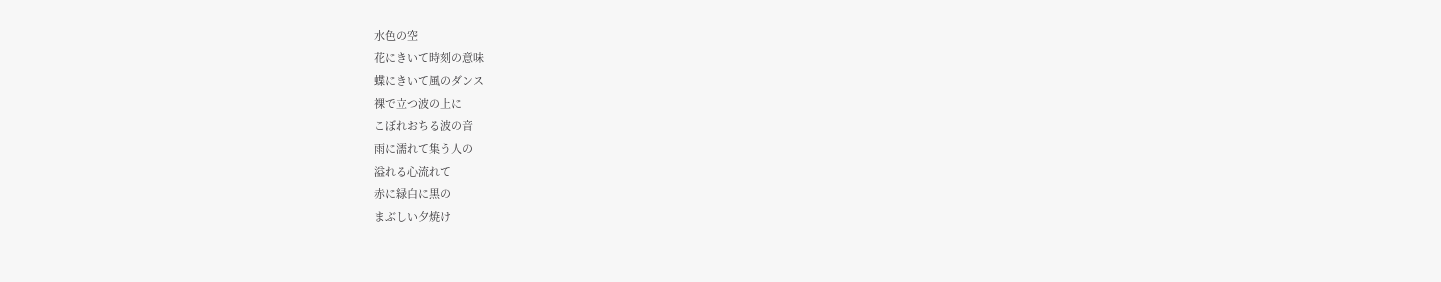水色の空
花にきいて時刻の意味
蝶にきいて風のダンス
裸で立つ波の上に
こぼれおちる波の音
雨に濡れて集う人の
溢れる心流れて
赤に緑白に黒の
まぶしい夕焼け